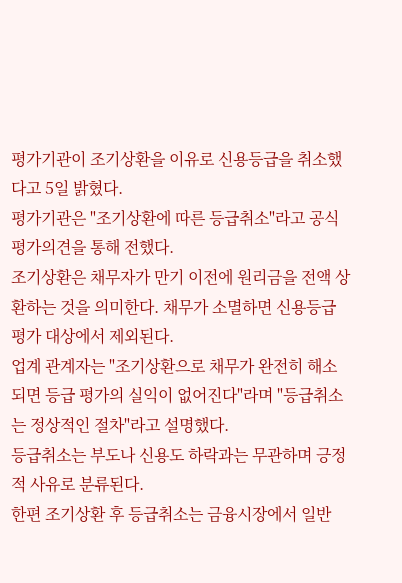평가기관이 조기상환을 이유로 신용등급을 취소했다고 5일 밝혔다.
평가기관은 "조기상환에 따른 등급취소"라고 공식 평가의견을 통해 전했다.
조기상환은 채무자가 만기 이전에 원리금을 전액 상환하는 것을 의미한다. 채무가 소멸하면 신용등급 평가 대상에서 제외된다.
업계 관계자는 "조기상환으로 채무가 완전히 해소되면 등급 평가의 실익이 없어진다"라며 "등급취소는 정상적인 절차"라고 설명했다.
등급취소는 부도나 신용도 하락과는 무관하며 긍정적 사유로 분류된다.
한편 조기상환 후 등급취소는 금융시장에서 일반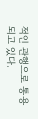적인 관행으로 통용되고 있다.